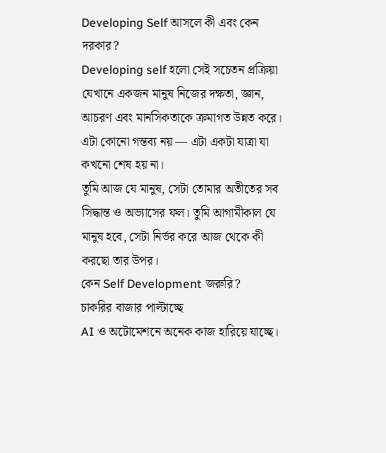Developing Self আসলে কী এবং কেন দরকার?
Developing self হলো সেই সচেতন প্রক্রিয়া যেখানে একজন মানুষ নিজের দক্ষতা, জ্ঞান, আচরণ এবং মানসিকতাকে ক্রমাগত উন্নত করে। এটা কোনো গন্তব্য নয় — এটা একটা যাত্রা যা কখনো শেষ হয় না।
তুমি আজ যে মানুষ, সেটা তোমার অতীতের সব সিদ্ধান্ত ও অভ্যাসের ফল। তুমি আগামীকাল যে মানুষ হবে, সেটা নির্ভর করে আজ থেকে কী করছো তার উপর।
কেন Self Development জরুরি?
চাকরির বাজার পাল্টাচ্ছে
AI ও অটোমেশনে অনেক কাজ হারিয়ে যাচ্ছে।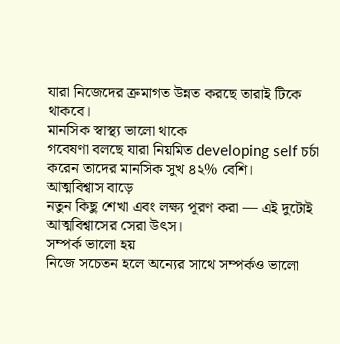যারা নিজেদের ক্রমাগত উন্নত করছে তারাই টিকে থাকবে।
মানসিক স্বাস্থ্য ভালো থাকে
গবেষণা বলছে যারা নিয়মিত developing self চর্চা করেন তাদের মানসিক সুখ ৪২% বেশি।
আত্মবিশ্বাস বাড়ে
নতুন কিছু শেখা এবং লক্ষ্য পূরণ করা — এই দুটোই আত্মবিশ্বাসের সেরা উৎস।
সম্পর্ক ভালো হয়
নিজে সচেতন হলে অন্যের সাথে সম্পর্কও ভালো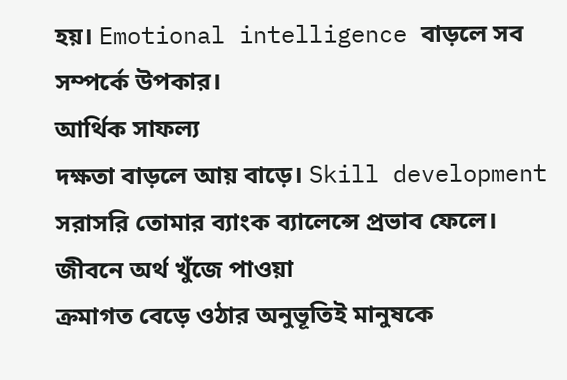হয়। Emotional intelligence বাড়লে সব সম্পর্কে উপকার।
আর্থিক সাফল্য
দক্ষতা বাড়লে আয় বাড়ে। Skill development সরাসরি তোমার ব্যাংক ব্যালেন্সে প্রভাব ফেলে।
জীবনে অর্থ খুঁজে পাওয়া
ক্রমাগত বেড়ে ওঠার অনুভূতিই মানুষকে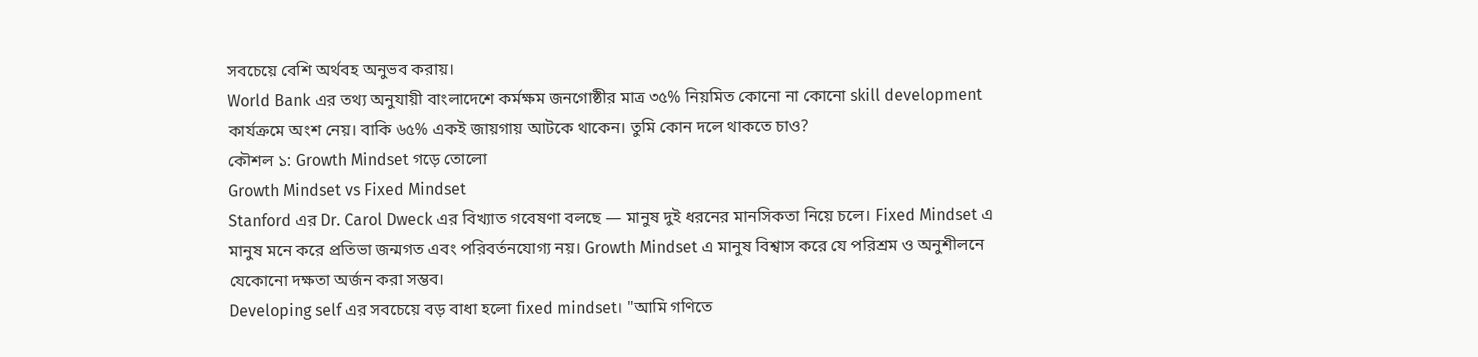সবচেয়ে বেশি অর্থবহ অনুভব করায়।
World Bank এর তথ্য অনুযায়ী বাংলাদেশে কর্মক্ষম জনগোষ্ঠীর মাত্র ৩৫% নিয়মিত কোনো না কোনো skill development কার্যক্রমে অংশ নেয়। বাকি ৬৫% একই জায়গায় আটকে থাকেন। তুমি কোন দলে থাকতে চাও?
কৌশল ১: Growth Mindset গড়ে তোলো
Growth Mindset vs Fixed Mindset
Stanford এর Dr. Carol Dweck এর বিখ্যাত গবেষণা বলছে — মানুষ দুই ধরনের মানসিকতা নিয়ে চলে। Fixed Mindset এ মানুষ মনে করে প্রতিভা জন্মগত এবং পরিবর্তনযোগ্য নয়। Growth Mindset এ মানুষ বিশ্বাস করে যে পরিশ্রম ও অনুশীলনে যেকোনো দক্ষতা অর্জন করা সম্ভব।
Developing self এর সবচেয়ে বড় বাধা হলো fixed mindset। "আমি গণিতে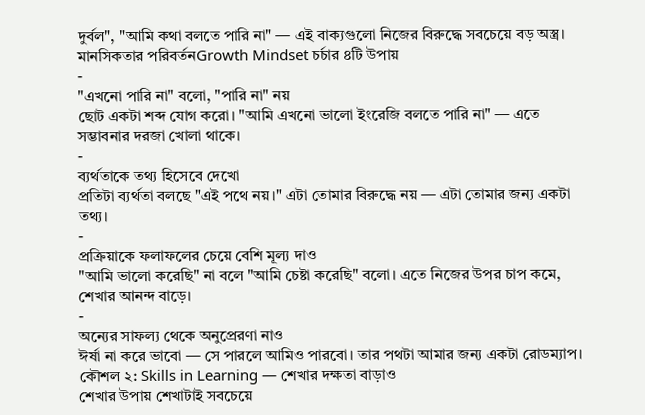দুর্বল", "আমি কথা বলতে পারি না" — এই বাক্যগুলো নিজের বিরুদ্ধে সবচেয়ে বড় অস্ত্র।
মানসিকতার পরিবর্তনGrowth Mindset চর্চার ৪টি উপায়
-
"এখনো পারি না" বলো, "পারি না" নয়
ছোট একটা শব্দ যোগ করো। "আমি এখনো ভালো ইংরেজি বলতে পারি না" — এতে সম্ভাবনার দরজা খোলা থাকে।
-
ব্যর্থতাকে তথ্য হিসেবে দেখো
প্রতিটা ব্যর্থতা বলছে "এই পথে নয়।" এটা তোমার বিরুদ্ধে নয় — এটা তোমার জন্য একটা তথ্য।
-
প্রক্রিয়াকে ফলাফলের চেয়ে বেশি মূল্য দাও
"আমি ভালো করেছি" না বলে "আমি চেষ্টা করেছি" বলো। এতে নিজের উপর চাপ কমে, শেখার আনন্দ বাড়ে।
-
অন্যের সাফল্য থেকে অনুপ্রেরণা নাও
ঈর্ষা না করে ভাবো — সে পারলে আমিও পারবো। তার পথটা আমার জন্য একটা রোডম্যাপ।
কৌশল ২: Skills in Learning — শেখার দক্ষতা বাড়াও
শেখার উপায় শেখাটাই সবচেয়ে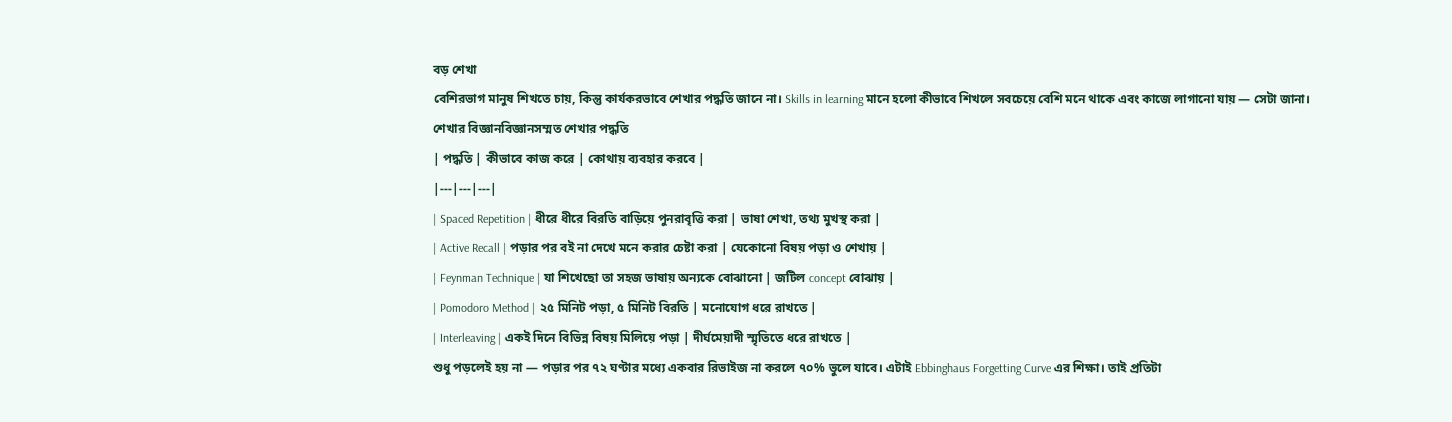বড় শেখা
বেশিরভাগ মানুষ শিখতে চায়, কিন্তু কার্যকরভাবে শেখার পদ্ধতি জানে না। Skills in learning মানে হলো কীভাবে শিখলে সবচেয়ে বেশি মনে থাকে এবং কাজে লাগানো যায় — সেটা জানা।
শেখার বিজ্ঞানবিজ্ঞানসম্মত শেখার পদ্ধতি
| পদ্ধতি | কীভাবে কাজ করে | কোথায় ব্যবহার করবে |
|---|---|---|
| Spaced Repetition | ধীরে ধীরে বিরতি বাড়িয়ে পুনরাবৃত্তি করা | ভাষা শেখা, তথ্য মুখস্থ করা |
| Active Recall | পড়ার পর বই না দেখে মনে করার চেষ্টা করা | যেকোনো বিষয় পড়া ও শেখায় |
| Feynman Technique | যা শিখেছো তা সহজ ভাষায় অন্যকে বোঝানো | জটিল concept বোঝায় |
| Pomodoro Method | ২৫ মিনিট পড়া, ৫ মিনিট বিরতি | মনোযোগ ধরে রাখতে |
| Interleaving | একই দিনে বিভিন্ন বিষয় মিলিয়ে পড়া | দীর্ঘমেয়াদী স্মৃতিতে ধরে রাখতে |
শুধু পড়লেই হয় না — পড়ার পর ৭২ ঘণ্টার মধ্যে একবার রিভাইজ না করলে ৭০% ভুলে যাবে। এটাই Ebbinghaus Forgetting Curve এর শিক্ষা। তাই প্রতিটা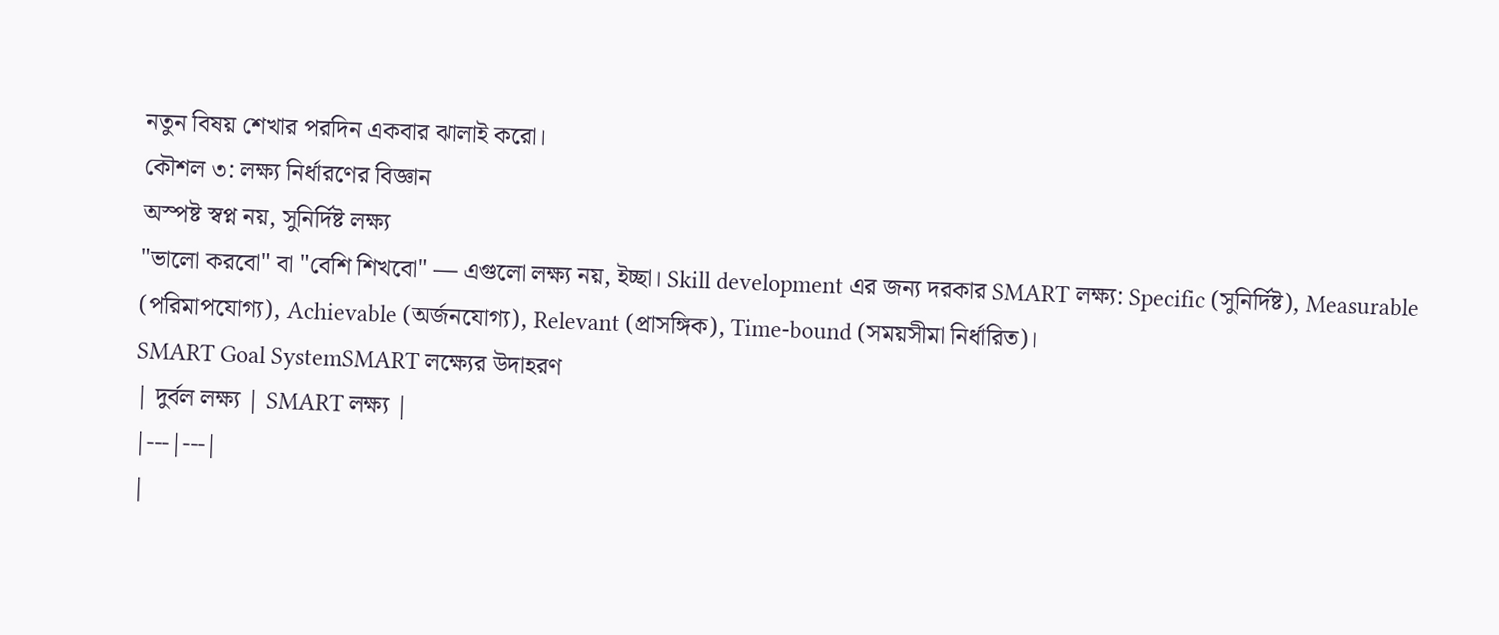নতুন বিষয় শেখার পরদিন একবার ঝালাই করো।
কৌশল ৩: লক্ষ্য নির্ধারণের বিজ্ঞান
অস্পষ্ট স্বপ্ন নয়, সুনির্দিষ্ট লক্ষ্য
"ভালো করবো" বা "বেশি শিখবো" — এগুলো লক্ষ্য নয়, ইচ্ছা। Skill development এর জন্য দরকার SMART লক্ষ্য: Specific (সুনির্দিষ্ট), Measurable (পরিমাপযোগ্য), Achievable (অর্জনযোগ্য), Relevant (প্রাসঙ্গিক), Time-bound (সময়সীমা নির্ধারিত)।
SMART Goal SystemSMART লক্ষ্যের উদাহরণ
| দুর্বল লক্ষ্য | SMART লক্ষ্য |
|---|---|
|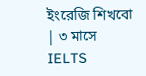ইংরেজি শিখবো | ৩ মাসে IELTS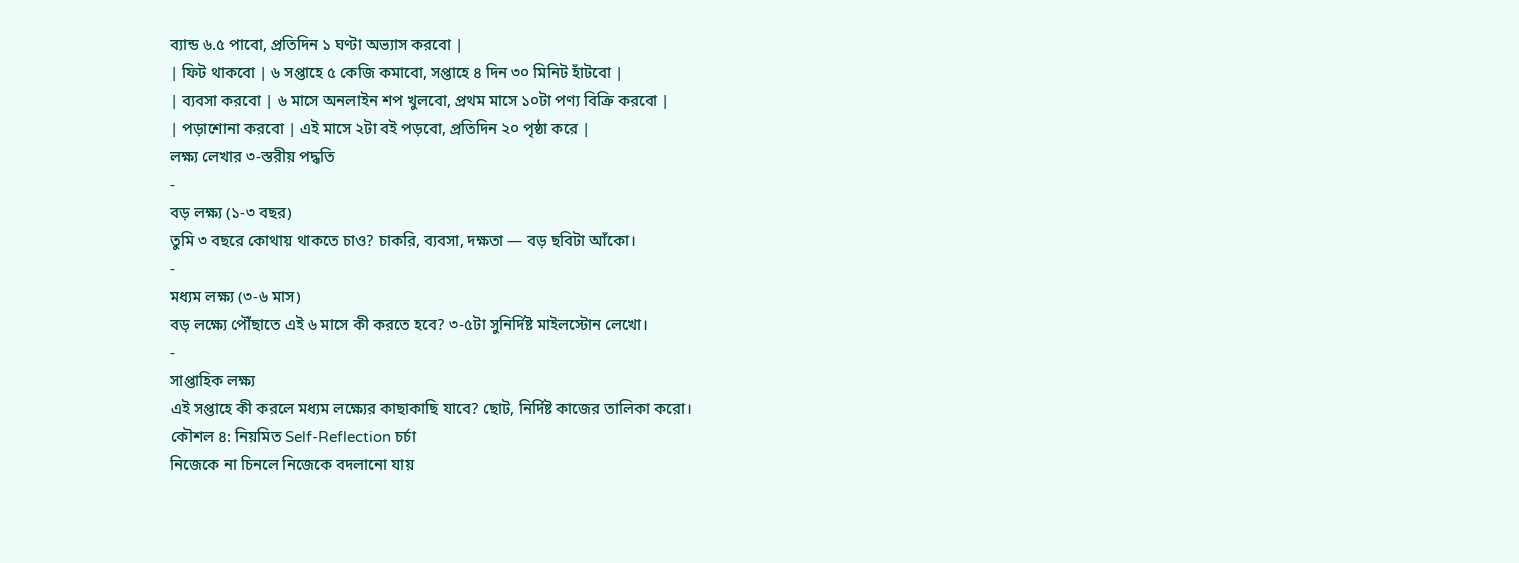ব্যান্ড ৬.৫ পাবো, প্রতিদিন ১ ঘণ্টা অভ্যাস করবো |
| ফিট থাকবো | ৬ সপ্তাহে ৫ কেজি কমাবো, সপ্তাহে ৪ দিন ৩০ মিনিট হাঁটবো |
| ব্যবসা করবো | ৬ মাসে অনলাইন শপ খুলবো, প্রথম মাসে ১০টা পণ্য বিক্রি করবো |
| পড়াশোনা করবো | এই মাসে ২টা বই পড়বো, প্রতিদিন ২০ পৃষ্ঠা করে |
লক্ষ্য লেখার ৩-স্তরীয় পদ্ধতি
-
বড় লক্ষ্য (১-৩ বছর)
তুমি ৩ বছরে কোথায় থাকতে চাও? চাকরি, ব্যবসা, দক্ষতা — বড় ছবিটা আঁকো।
-
মধ্যম লক্ষ্য (৩-৬ মাস)
বড় লক্ষ্যে পৌঁছাতে এই ৬ মাসে কী করতে হবে? ৩-৫টা সুনির্দিষ্ট মাইলস্টোন লেখো।
-
সাপ্তাহিক লক্ষ্য
এই সপ্তাহে কী করলে মধ্যম লক্ষ্যের কাছাকাছি যাবে? ছোট, নির্দিষ্ট কাজের তালিকা করো।
কৌশল ৪: নিয়মিত Self-Reflection চর্চা
নিজেকে না চিনলে নিজেকে বদলানো যায়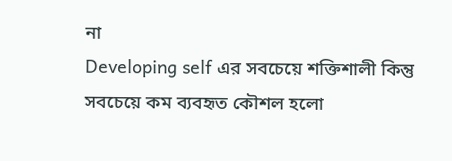না
Developing self এর সবচেয়ে শক্তিশালী কিন্তু সবচেয়ে কম ব্যবহৃত কৌশল হলো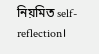নিয়মিত self-reflection।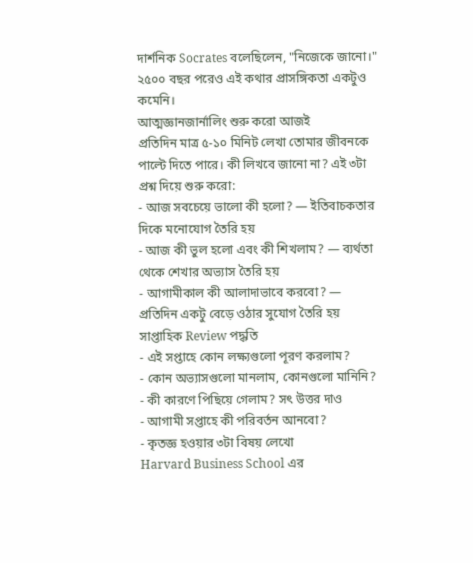দার্শনিক Socrates বলেছিলেন, "নিজেকে জানো।" ২৫০০ বছর পরেও এই কথার প্রাসঙ্গিকতা একটুও কমেনি।
আত্মজ্ঞানজার্নালিং শুরু করো আজই
প্রতিদিন মাত্র ৫-১০ মিনিট লেখা তোমার জীবনকে পাল্টে দিতে পারে। কী লিখবে জানো না? এই ৩টা প্রশ্ন দিয়ে শুরু করো:
- আজ সবচেয়ে ভালো কী হলো? — ইতিবাচকতার দিকে মনোযোগ তৈরি হয়
- আজ কী ভুল হলো এবং কী শিখলাম? — ব্যর্থতা থেকে শেখার অভ্যাস তৈরি হয়
- আগামীকাল কী আলাদাভাবে করবো? — প্রতিদিন একটু বেড়ে ওঠার সুযোগ তৈরি হয়
সাপ্তাহিক Review পদ্ধতি
- এই সপ্তাহে কোন লক্ষ্যগুলো পূরণ করলাম?
- কোন অভ্যাসগুলো মানলাম, কোনগুলো মানিনি?
- কী কারণে পিছিয়ে গেলাম? সৎ উত্তর দাও
- আগামী সপ্তাহে কী পরিবর্তন আনবো?
- কৃতজ্ঞ হওয়ার ৩টা বিষয় লেখো
Harvard Business School এর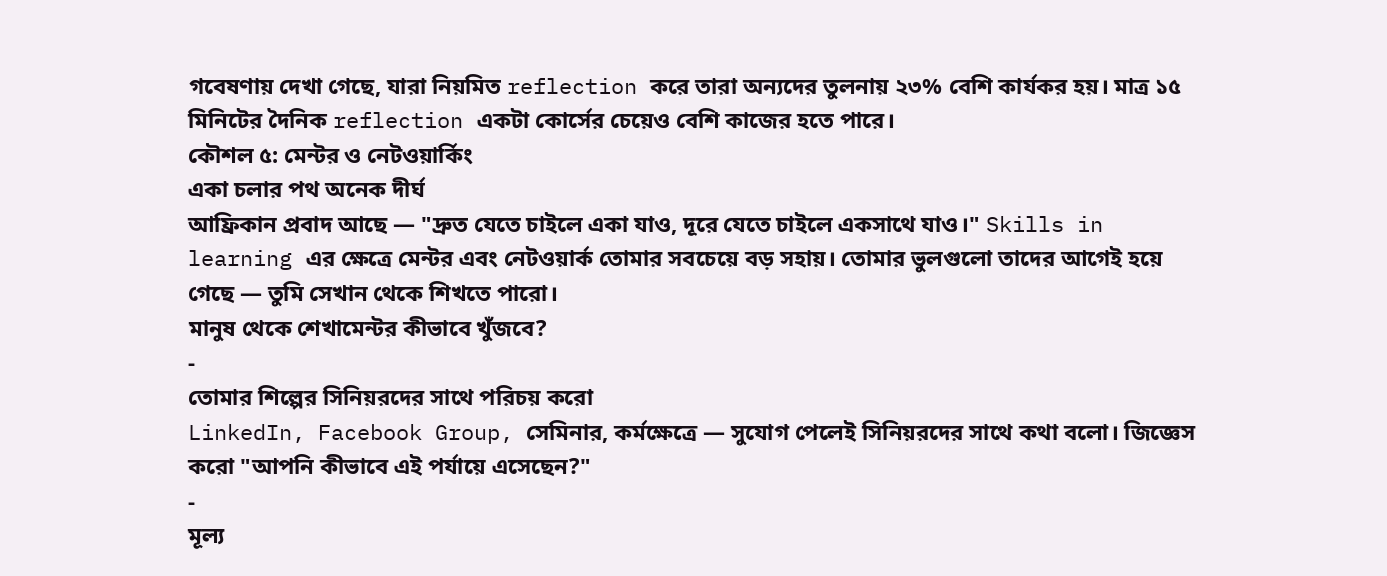গবেষণায় দেখা গেছে, যারা নিয়মিত reflection করে তারা অন্যদের তুলনায় ২৩% বেশি কার্যকর হয়। মাত্র ১৫ মিনিটের দৈনিক reflection একটা কোর্সের চেয়েও বেশি কাজের হতে পারে।
কৌশল ৫: মেন্টর ও নেটওয়ার্কিং
একা চলার পথ অনেক দীর্ঘ
আফ্রিকান প্রবাদ আছে — "দ্রুত যেতে চাইলে একা যাও, দূরে যেতে চাইলে একসাথে যাও।" Skills in learning এর ক্ষেত্রে মেন্টর এবং নেটওয়ার্ক তোমার সবচেয়ে বড় সহায়। তোমার ভুলগুলো তাদের আগেই হয়ে গেছে — তুমি সেখান থেকে শিখতে পারো।
মানুষ থেকে শেখামেন্টর কীভাবে খুঁজবে?
-
তোমার শিল্পের সিনিয়রদের সাথে পরিচয় করো
LinkedIn, Facebook Group, সেমিনার, কর্মক্ষেত্রে — সুযোগ পেলেই সিনিয়রদের সাথে কথা বলো। জিজ্ঞেস করো "আপনি কীভাবে এই পর্যায়ে এসেছেন?"
-
মূল্য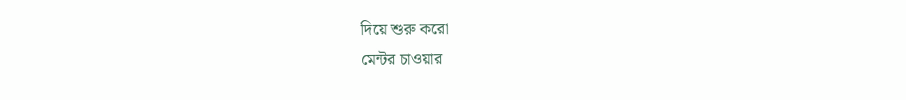দিয়ে শুরু করো
মেন্টর চাওয়ার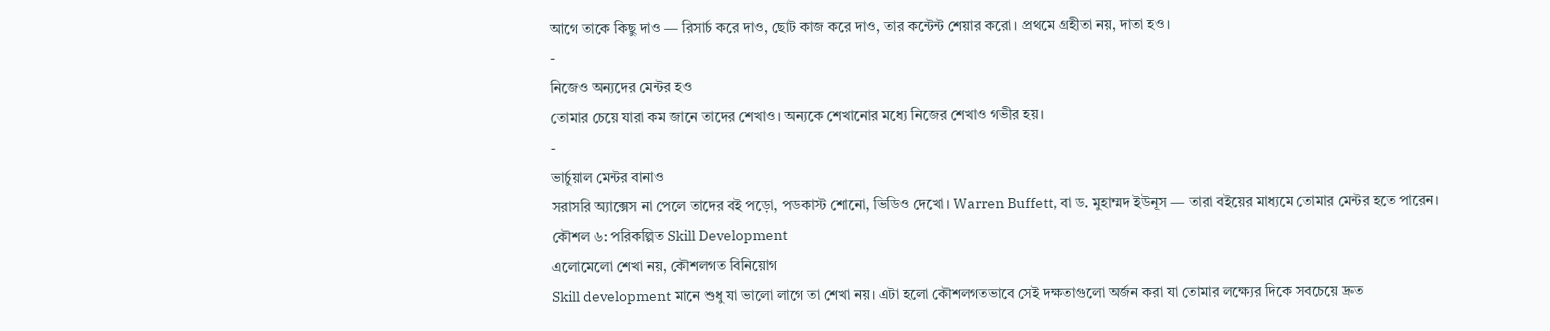আগে তাকে কিছু দাও — রিসার্চ করে দাও, ছোট কাজ করে দাও, তার কন্টেন্ট শেয়ার করো। প্রথমে গ্রহীতা নয়, দাতা হও।
-
নিজেও অন্যদের মেন্টর হও
তোমার চেয়ে যারা কম জানে তাদের শেখাও। অন্যকে শেখানোর মধ্যে নিজের শেখাও গভীর হয়।
-
ভার্চুয়াল মেন্টর বানাও
সরাসরি অ্যাক্সেস না পেলে তাদের বই পড়ো, পডকাস্ট শোনো, ভিডিও দেখো। Warren Buffett, বা ড. মুহাম্মদ ইউনূস — তারা বইয়ের মাধ্যমে তোমার মেন্টর হতে পারেন।
কৌশল ৬: পরিকল্পিত Skill Development
এলোমেলো শেখা নয়, কৌশলগত বিনিয়োগ
Skill development মানে শুধু যা ভালো লাগে তা শেখা নয়। এটা হলো কৌশলগতভাবে সেই দক্ষতাগুলো অর্জন করা যা তোমার লক্ষ্যের দিকে সবচেয়ে দ্রুত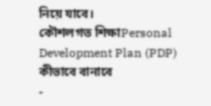নিয়ে যাবে।
কৌশলগত শিক্ষাPersonal Development Plan (PDP) কীভাবে বানাবে
-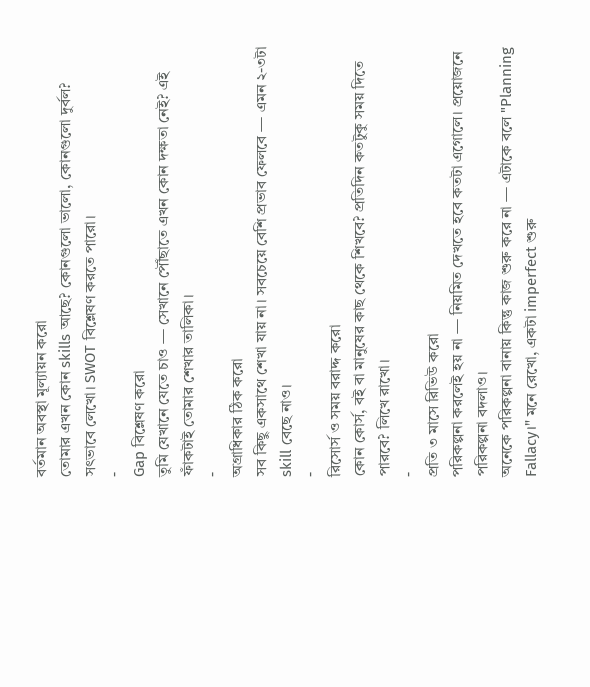বর্তমান অবস্থা মূল্যায়ন করো
তোমার এখন কোন skills আছে? কোনগুলো ভালো, কোনগুলো দুর্বল? সৎভাবে লেখো। SWOT বিশ্লেষণ করতে পারো।
-
Gap বিশ্লেষণ করো
তুমি যেখানে যেতে চাও — সেখানে পৌঁছাতে এখন কোন দক্ষতা নেই? এই ফাঁকটাই তোমার শেখার তালিকা।
-
অগ্রাধিকার ঠিক করো
সব কিছু একসাথে শেখা যায় না। সবচেয়ে বেশি প্রভাব ফেলবে — এমন ২-৩টা skill বেছে নাও।
-
রিসোর্স ও সময় বরাদ্দ করো
কোন কোর্স, বই বা মানুষের কাছ থেকে শিখবে? প্রতিদিন কতটুকু সময় দিতে পারবে? লিখে রাখো।
-
প্রতি ৩ মাসে রিভিউ করো
পরিকল্পনা করলেই হয় না — নিয়মিত দেখতে হবে কতটা এগোলে। প্রয়োজনে পরিকল্পনা বদলাও।
অনেকে পরিকল্পনা বানায় কিন্তু কাজ শুরু করে না — এটাকে বলে "Planning Fallacy।" মনে রেখো, একটা imperfect শুরু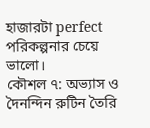হাজারটা perfect পরিকল্পনার চেয়ে ভালো।
কৌশল ৭: অভ্যাস ও দৈনন্দিন রুটিন তৈরি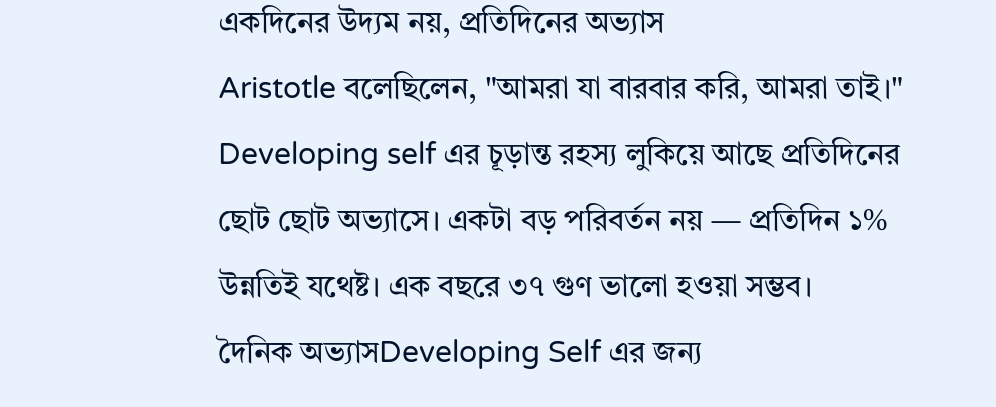একদিনের উদ্যম নয়, প্রতিদিনের অভ্যাস
Aristotle বলেছিলেন, "আমরা যা বারবার করি, আমরা তাই।" Developing self এর চূড়ান্ত রহস্য লুকিয়ে আছে প্রতিদিনের ছোট ছোট অভ্যাসে। একটা বড় পরিবর্তন নয় — প্রতিদিন ১% উন্নতিই যথেষ্ট। এক বছরে ৩৭ গুণ ভালো হওয়া সম্ভব।
দৈনিক অভ্যাসDeveloping Self এর জন্য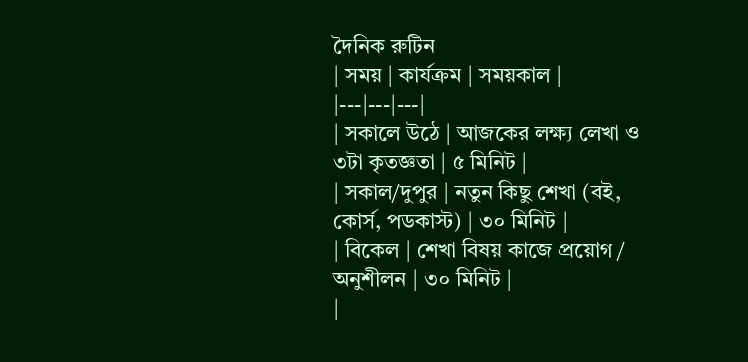দৈনিক রুটিন
| সময় | কার্যক্রম | সময়কাল |
|---|---|---|
| সকালে উঠে | আজকের লক্ষ্য লেখা ও ৩টা কৃতজ্ঞতা | ৫ মিনিট |
| সকাল/দুপুর | নতুন কিছু শেখা (বই, কোর্স, পডকাস্ট) | ৩০ মিনিট |
| বিকেল | শেখা বিষয় কাজে প্রয়োগ / অনুশীলন | ৩০ মিনিট |
|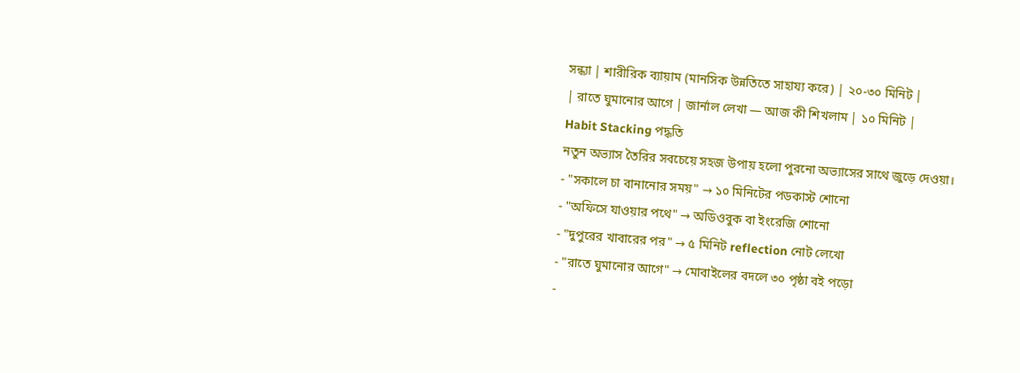সন্ধ্যা | শারীরিক ব্যায়াম (মানসিক উন্নতিতে সাহায্য করে) | ২০-৩০ মিনিট |
| রাতে ঘুমানোর আগে | জার্নাল লেখা — আজ কী শিখলাম | ১০ মিনিট |
Habit Stacking পদ্ধতি
নতুন অভ্যাস তৈরির সবচেয়ে সহজ উপায় হলো পুরনো অভ্যাসের সাথে জুড়ে দেওয়া।
- "সকালে চা বানানোর সময়" → ১০ মিনিটের পডকাস্ট শোনো
- "অফিসে যাওয়ার পথে" → অডিওবুক বা ইংরেজি শোনো
- "দুপুরের খাবারের পর" → ৫ মিনিট reflection নোট লেখো
- "রাতে ঘুমানোর আগে" → মোবাইলের বদলে ৩০ পৃষ্ঠা বই পড়ো
-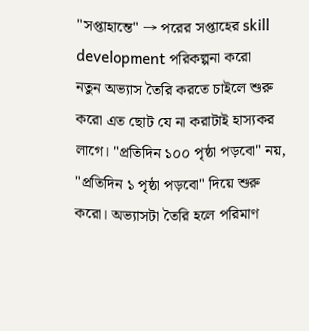"সপ্তাহান্তে" → পরের সপ্তাহের skill development পরিকল্পনা করো
নতুন অভ্যাস তৈরি করতে চাইলে শুরু করো এত ছোট যে না করাটাই হাস্যকর লাগে। "প্রতিদিন ১০০ পৃষ্ঠা পড়বো" নয়, "প্রতিদিন ১ পৃষ্ঠা পড়বো" দিয়ে শুরু করো। অভ্যাসটা তৈরি হলে পরিমাণ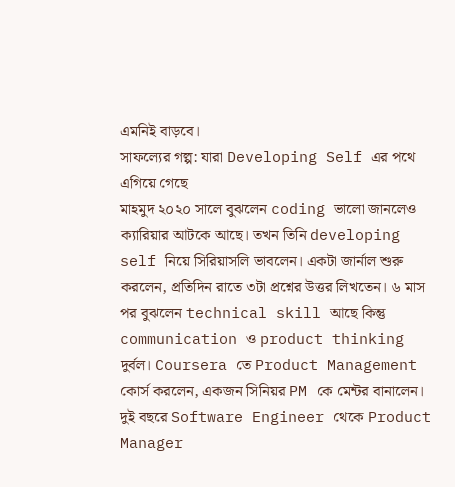এমনিই বাড়বে।
সাফল্যের গল্প: যারা Developing Self এর পথে এগিয়ে গেছে
মাহমুদ ২০২০ সালে বুঝলেন coding ভালো জানলেও ক্যারিয়ার আটকে আছে। তখন তিনি developing self নিয়ে সিরিয়াসলি ভাবলেন। একটা জার্নাল শুরু করলেন, প্রতিদিন রাতে ৩টা প্রশ্নের উত্তর লিখতেন। ৬ মাস পর বুঝলেন technical skill আছে কিন্তু communication ও product thinking দুর্বল। Coursera তে Product Management কোর্স করলেন, একজন সিনিয়র PM কে মেন্টর বানালেন। দুই বছরে Software Engineer থেকে Product Manager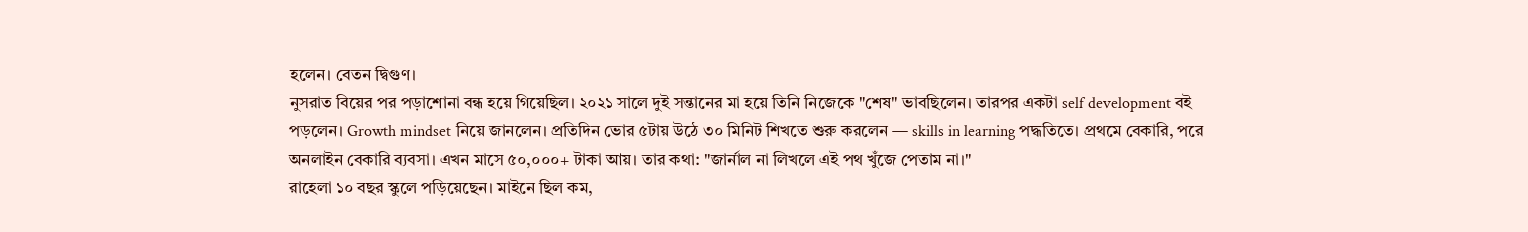হলেন। বেতন দ্বিগুণ।
নুসরাত বিয়ের পর পড়াশোনা বন্ধ হয়ে গিয়েছিল। ২০২১ সালে দুই সন্তানের মা হয়ে তিনি নিজেকে "শেষ" ভাবছিলেন। তারপর একটা self development বই পড়লেন। Growth mindset নিয়ে জানলেন। প্রতিদিন ভোর ৫টায় উঠে ৩০ মিনিট শিখতে শুরু করলেন — skills in learning পদ্ধতিতে। প্রথমে বেকারি, পরে অনলাইন বেকারি ব্যবসা। এখন মাসে ৫০,০০০+ টাকা আয়। তার কথা: "জার্নাল না লিখলে এই পথ খুঁজে পেতাম না।"
রাহেলা ১০ বছর স্কুলে পড়িয়েছেন। মাইনে ছিল কম,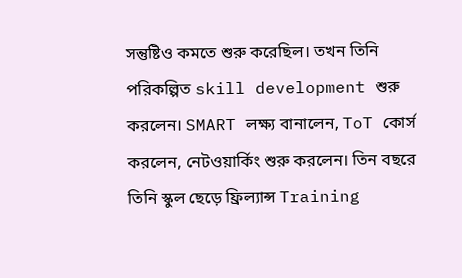সন্তুষ্টিও কমতে শুরু করেছিল। তখন তিনি পরিকল্পিত skill development শুরু করলেন। SMART লক্ষ্য বানালেন, ToT কোর্স করলেন, নেটওয়ার্কিং শুরু করলেন। তিন বছরে তিনি স্কুল ছেড়ে ফ্রিল্যান্স Training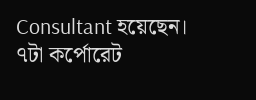Consultant হয়েছেন। ৭টা কর্পোরেট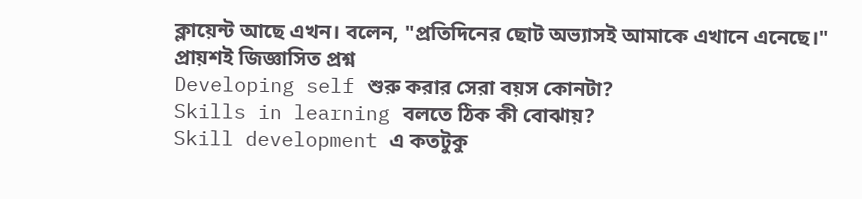ক্লায়েন্ট আছে এখন। বলেন, "প্রতিদিনের ছোট অভ্যাসই আমাকে এখানে এনেছে।"
প্রায়শই জিজ্ঞাসিত প্রশ্ন
Developing self শুরু করার সেরা বয়স কোনটা?
Skills in learning বলতে ঠিক কী বোঝায়?
Skill development এ কতটুকু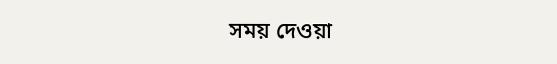সময় দেওয়া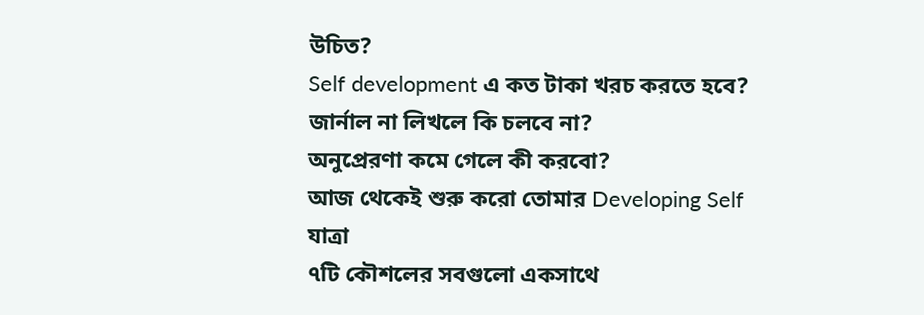উচিত?
Self development এ কত টাকা খরচ করতে হবে?
জার্নাল না লিখলে কি চলবে না?
অনুপ্রেরণা কমে গেলে কী করবো?
আজ থেকেই শুরু করো তোমার Developing Self যাত্রা
৭টি কৌশলের সবগুলো একসাথে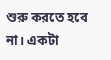শুরু করতে হবে না। একটা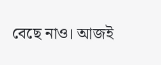বেছে নাও। আজই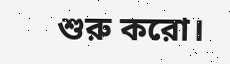শুরু করো।